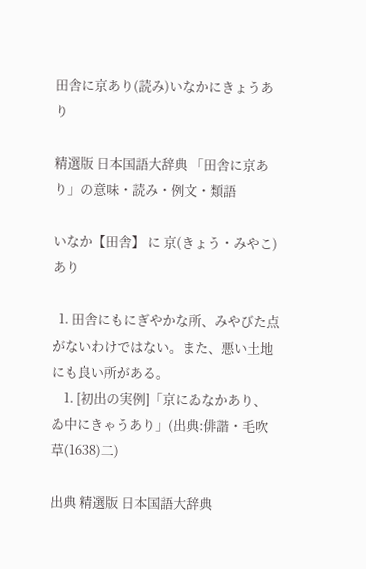田舎に京あり(読み)いなかにきょうあり

精選版 日本国語大辞典 「田舎に京あり」の意味・読み・例文・類語

いなか【田舎】 に 京(きょう・みやこ)あり

  1. 田舎にもにぎやかな所、みやびた点がないわけではない。また、悪い土地にも良い所がある。
    1. [初出の実例]「京にゐなかあり、ゐ中にきゃうあり」(出典:俳諧・毛吹草(1638)二)

出典 精選版 日本国語大辞典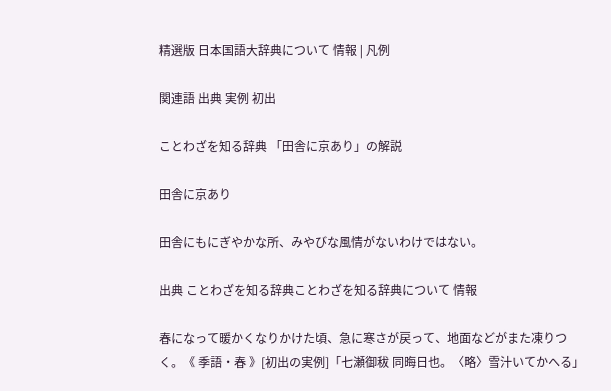精選版 日本国語大辞典について 情報 | 凡例

関連語 出典 実例 初出

ことわざを知る辞典 「田舎に京あり」の解説

田舎に京あり

田舎にもにぎやかな所、みやびな風情がないわけではない。

出典 ことわざを知る辞典ことわざを知る辞典について 情報

春になって暖かくなりかけた頃、急に寒さが戻って、地面などがまた凍りつく。《 季語・春 》[初出の実例]「七瀬御秡 同晦日也。〈略〉雪汁いてかへる」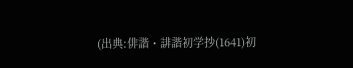(出典:俳諧・誹諧初学抄(1641)初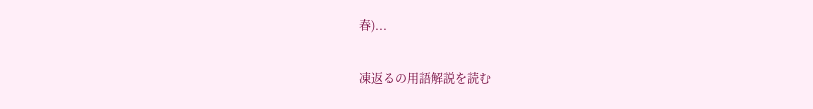春)...

凍返るの用語解説を読む